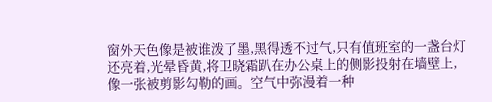窗外天色像是被谁泼了墨,黑得透不过气,只有值班室的一盏台灯还亮着,光晕昏黄,将卫晓霜趴在办公桌上的侧影投射在墙壁上,像一张被剪影勾勒的画。空气中弥漫着一种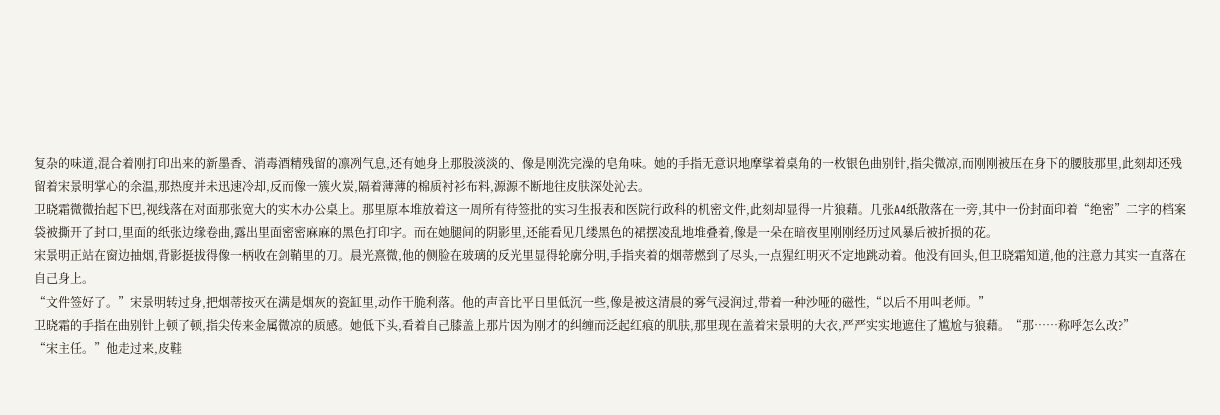复杂的味道,混合着刚打印出来的新墨香、消毒酒精残留的凛冽气息,还有她身上那股淡淡的、像是刚洗完澡的皂角味。她的手指无意识地摩挲着桌角的一枚银色曲别针,指尖微凉,而刚刚被压在身下的腰肢那里,此刻却还残留着宋景明掌心的余温,那热度并未迅速冷却,反而像一簇火炭,隔着薄薄的棉质衬衫布料,源源不断地往皮肤深处沁去。
卫晓霜微微抬起下巴,视线落在对面那张宽大的实木办公桌上。那里原本堆放着这一周所有待签批的实习生报表和医院行政科的机密文件,此刻却显得一片狼藉。几张A4纸散落在一旁,其中一份封面印着“绝密”二字的档案袋被撕开了封口,里面的纸张边缘卷曲,露出里面密密麻麻的黑色打印字。而在她腿间的阴影里,还能看见几缕黑色的裙摆凌乱地堆叠着,像是一朵在暗夜里刚刚经历过风暴后被折损的花。
宋景明正站在窗边抽烟,背影挺拔得像一柄收在剑鞘里的刀。晨光熹微,他的侧脸在玻璃的反光里显得轮廓分明,手指夹着的烟蒂燃到了尽头,一点猩红明灭不定地跳动着。他没有回头,但卫晓霜知道,他的注意力其实一直落在自己身上。
“文件签好了。”宋景明转过身,把烟蒂按灭在满是烟灰的瓷缸里,动作干脆利落。他的声音比平日里低沉一些,像是被这清晨的雾气浸润过,带着一种沙哑的磁性,“以后不用叫老师。”
卫晓霜的手指在曲别针上顿了顿,指尖传来金属微凉的质感。她低下头,看着自己膝盖上那片因为刚才的纠缠而泛起红痕的肌肤,那里现在盖着宋景明的大衣,严严实实地遮住了尴尬与狼藉。“那……称呼怎么改?”
“宋主任。”他走过来,皮鞋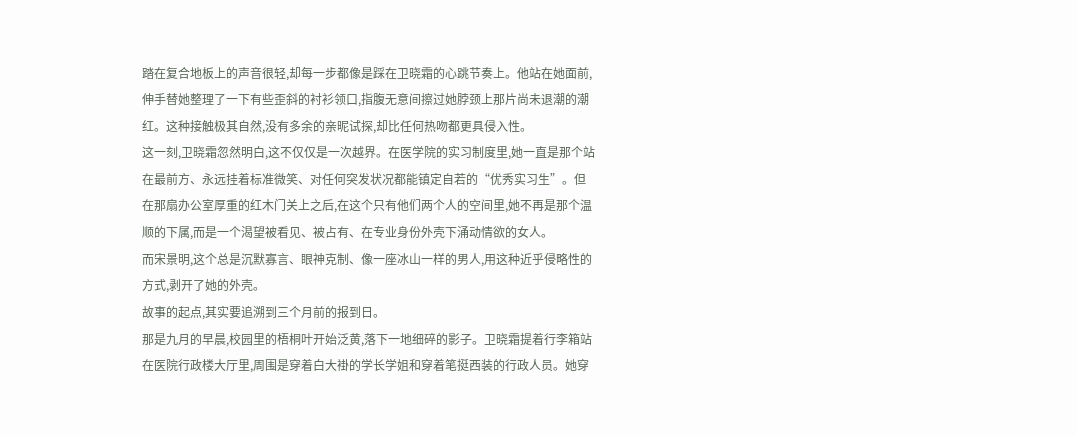踏在复合地板上的声音很轻,却每一步都像是踩在卫晓霜的心跳节奏上。他站在她面前,伸手替她整理了一下有些歪斜的衬衫领口,指腹无意间擦过她脖颈上那片尚未退潮的潮红。这种接触极其自然,没有多余的亲昵试探,却比任何热吻都更具侵入性。
这一刻,卫晓霜忽然明白,这不仅仅是一次越界。在医学院的实习制度里,她一直是那个站在最前方、永远挂着标准微笑、对任何突发状况都能镇定自若的“优秀实习生”。但在那扇办公室厚重的红木门关上之后,在这个只有他们两个人的空间里,她不再是那个温顺的下属,而是一个渴望被看见、被占有、在专业身份外壳下涌动情欲的女人。
而宋景明,这个总是沉默寡言、眼神克制、像一座冰山一样的男人,用这种近乎侵略性的方式,剥开了她的外壳。
故事的起点,其实要追溯到三个月前的报到日。
那是九月的早晨,校园里的梧桐叶开始泛黄,落下一地细碎的影子。卫晓霜提着行李箱站在医院行政楼大厅里,周围是穿着白大褂的学长学姐和穿着笔挺西装的行政人员。她穿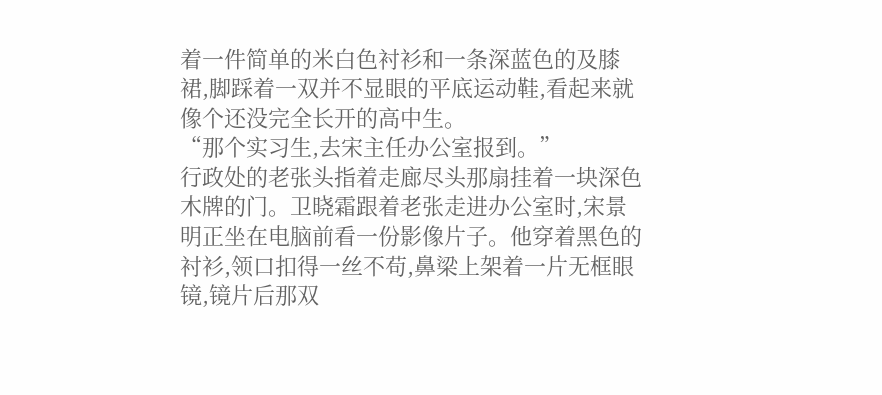着一件简单的米白色衬衫和一条深蓝色的及膝裙,脚踩着一双并不显眼的平底运动鞋,看起来就像个还没完全长开的高中生。
“那个实习生,去宋主任办公室报到。”
行政处的老张头指着走廊尽头那扇挂着一块深色木牌的门。卫晓霜跟着老张走进办公室时,宋景明正坐在电脑前看一份影像片子。他穿着黑色的衬衫,领口扣得一丝不苟,鼻梁上架着一片无框眼镜,镜片后那双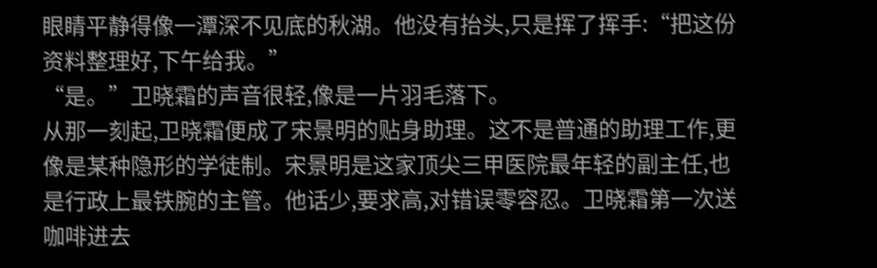眼睛平静得像一潭深不见底的秋湖。他没有抬头,只是挥了挥手:“把这份资料整理好,下午给我。”
“是。”卫晓霜的声音很轻,像是一片羽毛落下。
从那一刻起,卫晓霜便成了宋景明的贴身助理。这不是普通的助理工作,更像是某种隐形的学徒制。宋景明是这家顶尖三甲医院最年轻的副主任,也是行政上最铁腕的主管。他话少,要求高,对错误零容忍。卫晓霜第一次送咖啡进去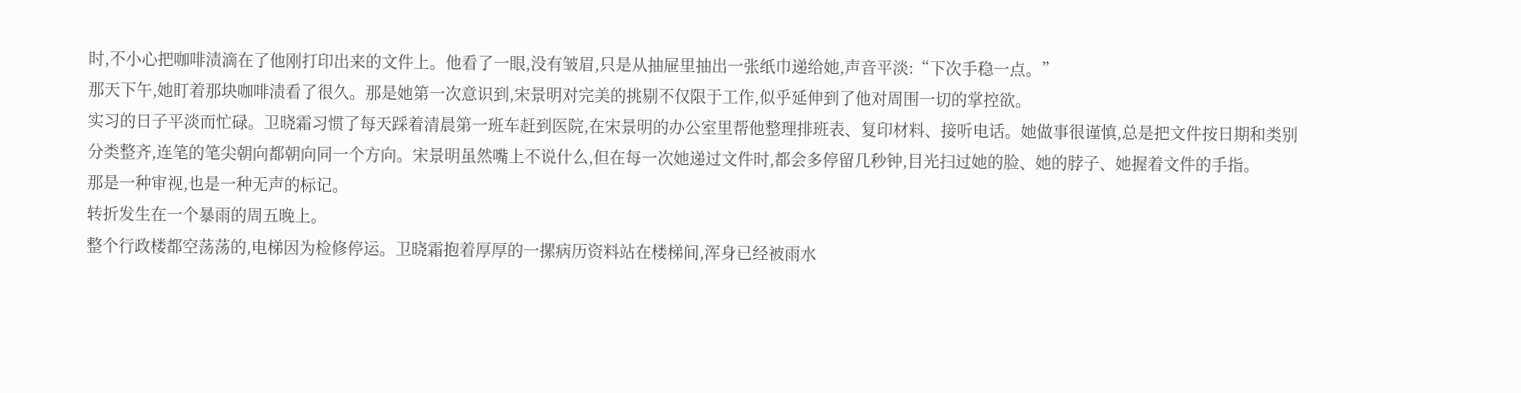时,不小心把咖啡渍滴在了他刚打印出来的文件上。他看了一眼,没有皱眉,只是从抽屉里抽出一张纸巾递给她,声音平淡:“下次手稳一点。”
那天下午,她盯着那块咖啡渍看了很久。那是她第一次意识到,宋景明对完美的挑剔不仅限于工作,似乎延伸到了他对周围一切的掌控欲。
实习的日子平淡而忙碌。卫晓霜习惯了每天踩着清晨第一班车赶到医院,在宋景明的办公室里帮他整理排班表、复印材料、接听电话。她做事很谨慎,总是把文件按日期和类别分类整齐,连笔的笔尖朝向都朝向同一个方向。宋景明虽然嘴上不说什么,但在每一次她递过文件时,都会多停留几秒钟,目光扫过她的脸、她的脖子、她握着文件的手指。
那是一种审视,也是一种无声的标记。
转折发生在一个暴雨的周五晚上。
整个行政楼都空荡荡的,电梯因为检修停运。卫晓霜抱着厚厚的一摞病历资料站在楼梯间,浑身已经被雨水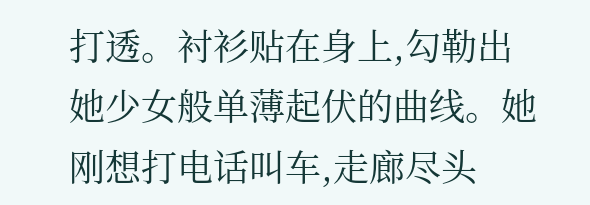打透。衬衫贴在身上,勾勒出她少女般单薄起伏的曲线。她刚想打电话叫车,走廊尽头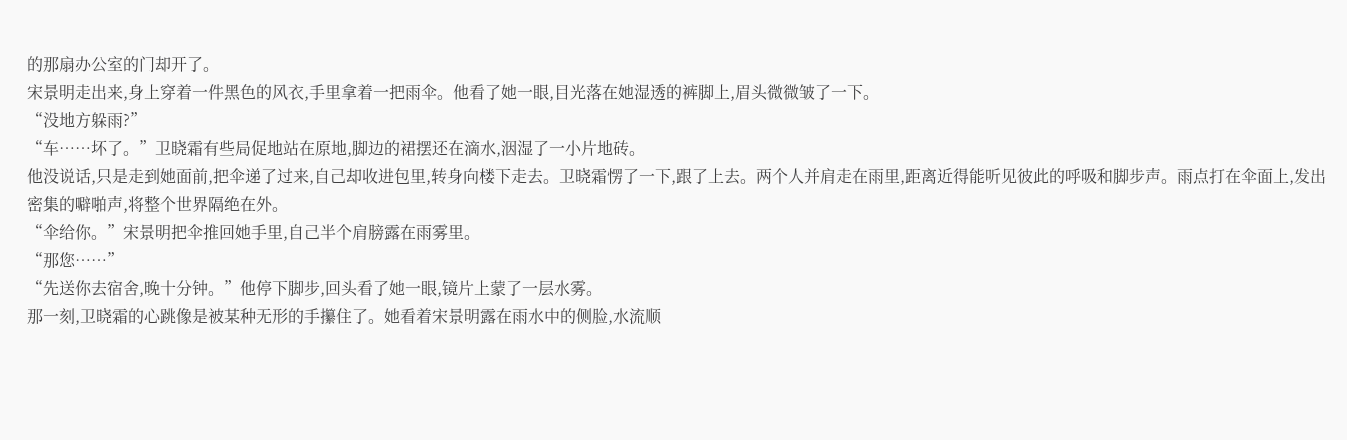的那扇办公室的门却开了。
宋景明走出来,身上穿着一件黑色的风衣,手里拿着一把雨伞。他看了她一眼,目光落在她湿透的裤脚上,眉头微微皱了一下。
“没地方躲雨?”
“车……坏了。”卫晓霜有些局促地站在原地,脚边的裙摆还在滴水,洇湿了一小片地砖。
他没说话,只是走到她面前,把伞递了过来,自己却收进包里,转身向楼下走去。卫晓霜愣了一下,跟了上去。两个人并肩走在雨里,距离近得能听见彼此的呼吸和脚步声。雨点打在伞面上,发出密集的噼啪声,将整个世界隔绝在外。
“伞给你。”宋景明把伞推回她手里,自己半个肩膀露在雨雾里。
“那您……”
“先送你去宿舍,晚十分钟。”他停下脚步,回头看了她一眼,镜片上蒙了一层水雾。
那一刻,卫晓霜的心跳像是被某种无形的手攥住了。她看着宋景明露在雨水中的侧脸,水流顺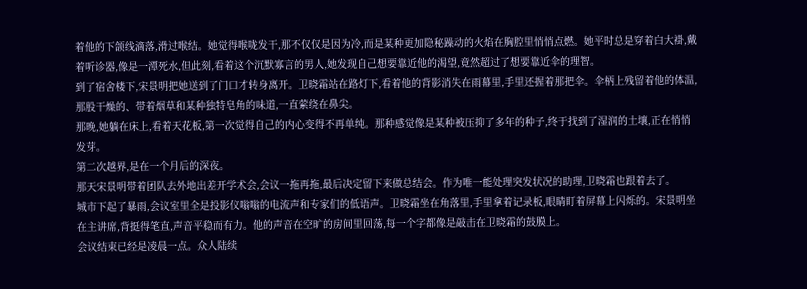着他的下颌线滴落,滑过喉结。她觉得喉咙发干,那不仅仅是因为冷,而是某种更加隐秘躁动的火焰在胸腔里悄悄点燃。她平时总是穿着白大褂,戴着听诊器,像是一潭死水,但此刻,看着这个沉默寡言的男人,她发现自己想要靠近他的渴望,竟然超过了想要靠近伞的理智。
到了宿舍楼下,宋景明把她送到了门口才转身离开。卫晓霜站在路灯下,看着他的背影消失在雨幕里,手里还握着那把伞。伞柄上残留着他的体温,那股干燥的、带着烟草和某种独特皂角的味道,一直萦绕在鼻尖。
那晚,她躺在床上,看着天花板,第一次觉得自己的内心变得不再单纯。那种感觉像是某种被压抑了多年的种子,终于找到了湿润的土壤,正在悄悄发芽。
第二次越界,是在一个月后的深夜。
那天宋景明带着团队去外地出差开学术会,会议一拖再拖,最后决定留下来做总结会。作为唯一能处理突发状况的助理,卫晓霜也跟着去了。
城市下起了暴雨,会议室里全是投影仪嗡嗡的电流声和专家们的低语声。卫晓霜坐在角落里,手里拿着记录板,眼睛盯着屏幕上闪烁的。宋景明坐在主讲席,背挺得笔直,声音平稳而有力。他的声音在空旷的房间里回荡,每一个字都像是敲击在卫晓霜的鼓膜上。
会议结束已经是凌晨一点。众人陆续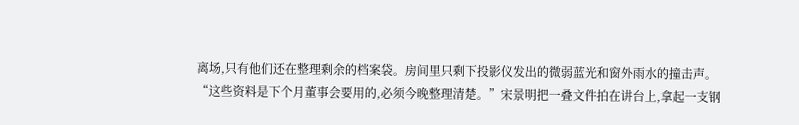离场,只有他们还在整理剩余的档案袋。房间里只剩下投影仪发出的微弱蓝光和窗外雨水的撞击声。
“这些资料是下个月董事会要用的,必须今晚整理清楚。”宋景明把一叠文件拍在讲台上,拿起一支钢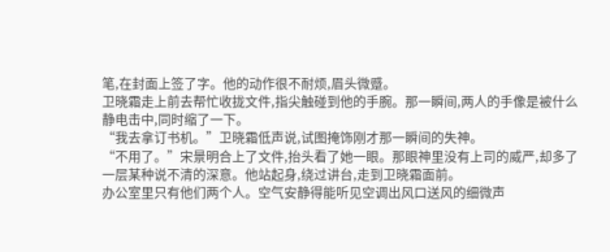笔,在封面上签了字。他的动作很不耐烦,眉头微蹙。
卫晓霜走上前去帮忙收拢文件,指尖触碰到他的手腕。那一瞬间,两人的手像是被什么静电击中,同时缩了一下。
“我去拿订书机。”卫晓霜低声说,试图掩饰刚才那一瞬间的失神。
“不用了。”宋景明合上了文件,抬头看了她一眼。那眼神里没有上司的威严,却多了一层某种说不清的深意。他站起身,绕过讲台,走到卫晓霜面前。
办公室里只有他们两个人。空气安静得能听见空调出风口送风的细微声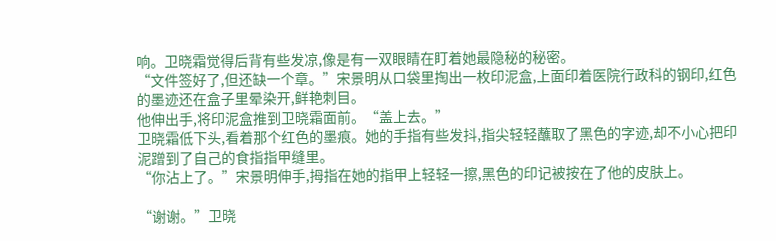响。卫晓霜觉得后背有些发凉,像是有一双眼睛在盯着她最隐秘的秘密。
“文件签好了,但还缺一个章。”宋景明从口袋里掏出一枚印泥盒,上面印着医院行政科的钢印,红色的墨迹还在盒子里晕染开,鲜艳刺目。
他伸出手,将印泥盒推到卫晓霜面前。“盖上去。”
卫晓霜低下头,看着那个红色的墨痕。她的手指有些发抖,指尖轻轻蘸取了黑色的字迹,却不小心把印泥蹭到了自己的食指指甲缝里。
“你沾上了。”宋景明伸手,拇指在她的指甲上轻轻一擦,黑色的印记被按在了他的皮肤上。

“谢谢。”卫晓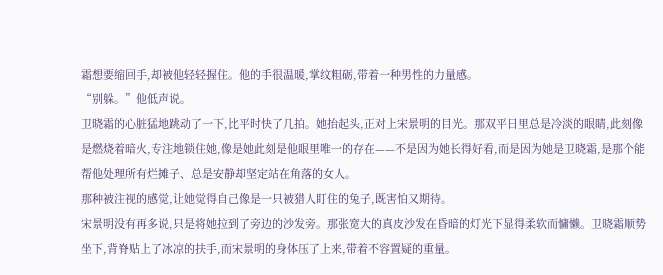霜想要缩回手,却被他轻轻握住。他的手很温暖,掌纹粗砺,带着一种男性的力量感。
“别躲。”他低声说。
卫晓霜的心脏猛地跳动了一下,比平时快了几拍。她抬起头,正对上宋景明的目光。那双平日里总是冷淡的眼睛,此刻像是燃烧着暗火,专注地锁住她,像是她此刻是他眼里唯一的存在——不是因为她长得好看,而是因为她是卫晓霜,是那个能帮他处理所有烂摊子、总是安静却坚定站在角落的女人。
那种被注视的感觉,让她觉得自己像是一只被猎人盯住的兔子,既害怕又期待。
宋景明没有再多说,只是将她拉到了旁边的沙发旁。那张宽大的真皮沙发在昏暗的灯光下显得柔软而慵懒。卫晓霜顺势坐下,背脊贴上了冰凉的扶手,而宋景明的身体压了上来,带着不容置疑的重量。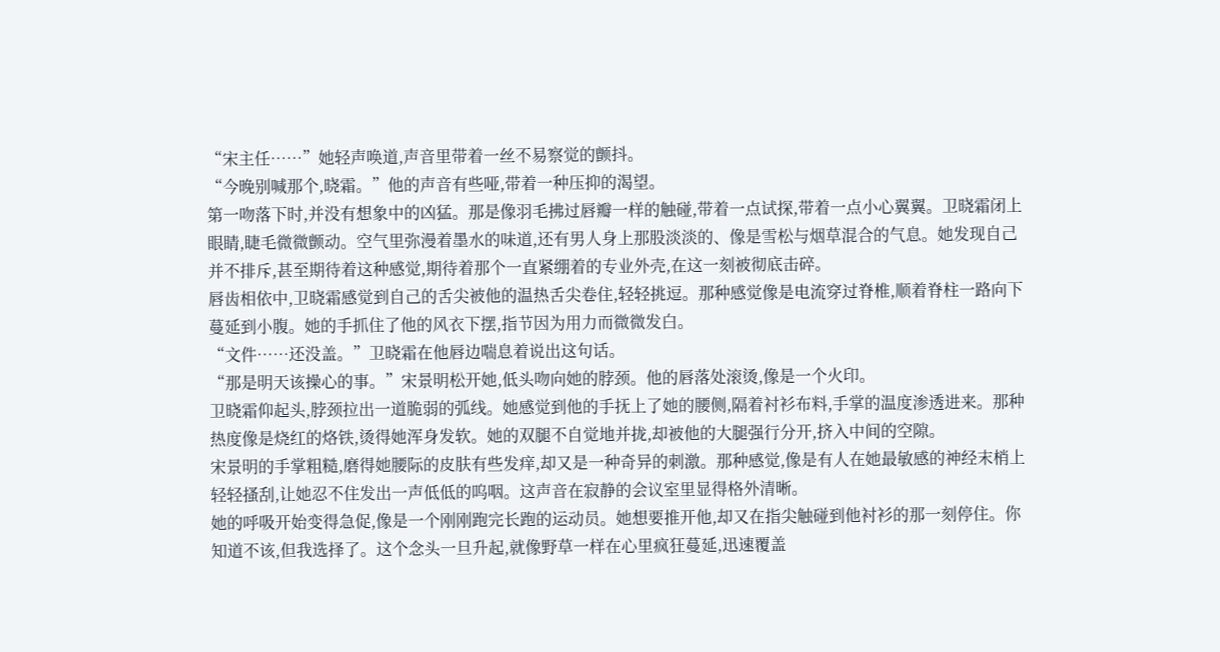“宋主任……”她轻声唤道,声音里带着一丝不易察觉的颤抖。
“今晚别喊那个,晓霜。”他的声音有些哑,带着一种压抑的渴望。
第一吻落下时,并没有想象中的凶猛。那是像羽毛拂过唇瓣一样的触碰,带着一点试探,带着一点小心翼翼。卫晓霜闭上眼睛,睫毛微微颤动。空气里弥漫着墨水的味道,还有男人身上那股淡淡的、像是雪松与烟草混合的气息。她发现自己并不排斥,甚至期待着这种感觉,期待着那个一直紧绷着的专业外壳,在这一刻被彻底击碎。
唇齿相依中,卫晓霜感觉到自己的舌尖被他的温热舌尖卷住,轻轻挑逗。那种感觉像是电流穿过脊椎,顺着脊柱一路向下蔓延到小腹。她的手抓住了他的风衣下摆,指节因为用力而微微发白。
“文件……还没盖。”卫晓霜在他唇边喘息着说出这句话。
“那是明天该操心的事。”宋景明松开她,低头吻向她的脖颈。他的唇落处滚烫,像是一个火印。
卫晓霜仰起头,脖颈拉出一道脆弱的弧线。她感觉到他的手抚上了她的腰侧,隔着衬衫布料,手掌的温度渗透进来。那种热度像是烧红的烙铁,烫得她浑身发软。她的双腿不自觉地并拢,却被他的大腿强行分开,挤入中间的空隙。
宋景明的手掌粗糙,磨得她腰际的皮肤有些发痒,却又是一种奇异的刺激。那种感觉,像是有人在她最敏感的神经末梢上轻轻搔刮,让她忍不住发出一声低低的呜咽。这声音在寂静的会议室里显得格外清晰。
她的呼吸开始变得急促,像是一个刚刚跑完长跑的运动员。她想要推开他,却又在指尖触碰到他衬衫的那一刻停住。你知道不该,但我选择了。这个念头一旦升起,就像野草一样在心里疯狂蔓延,迅速覆盖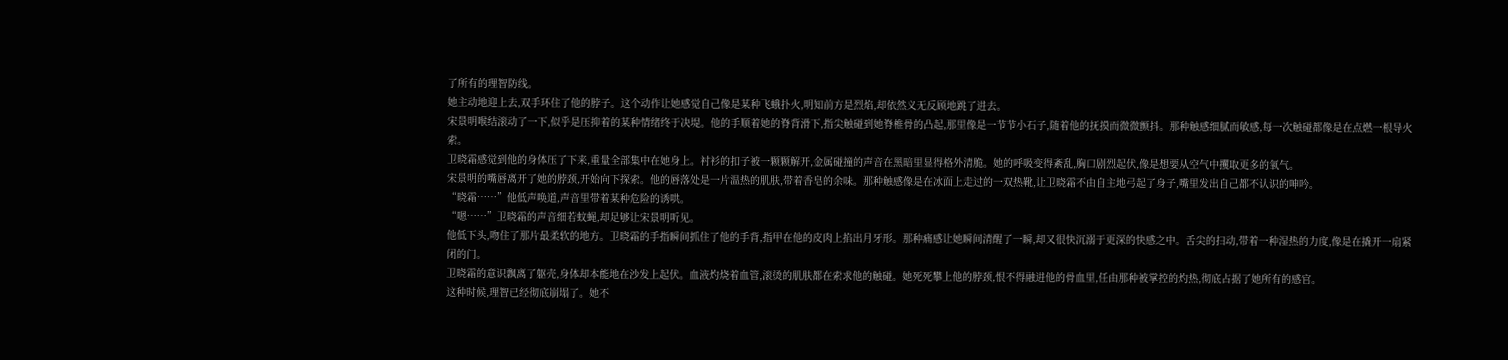了所有的理智防线。
她主动地迎上去,双手环住了他的脖子。这个动作让她感觉自己像是某种飞蛾扑火,明知前方是烈焰,却依然义无反顾地跳了进去。
宋景明喉结滚动了一下,似乎是压抑着的某种情绪终于决堤。他的手顺着她的脊背滑下,指尖触碰到她脊椎骨的凸起,那里像是一节节小石子,随着他的抚摸而微微颤抖。那种触感细腻而敏感,每一次触碰都像是在点燃一根导火索。
卫晓霜感觉到他的身体压了下来,重量全部集中在她身上。衬衫的扣子被一颗颗解开,金属碰撞的声音在黑暗里显得格外清脆。她的呼吸变得紊乱,胸口剧烈起伏,像是想要从空气中攫取更多的氧气。
宋景明的嘴唇离开了她的脖颈,开始向下探索。他的唇落处是一片温热的肌肤,带着香皂的余味。那种触感像是在冰面上走过的一双热靴,让卫晓霜不由自主地弓起了身子,嘴里发出自己都不认识的呻吟。
“晓霜……”他低声唤道,声音里带着某种危险的诱哄。
“嗯……”卫晓霜的声音细若蚊蝇,却足够让宋景明听见。
他低下头,吻住了那片最柔软的地方。卫晓霜的手指瞬间抓住了他的手背,指甲在他的皮肉上掐出月牙形。那种痛感让她瞬间清醒了一瞬,却又很快沉溺于更深的快感之中。舌尖的扫动,带着一种湿热的力度,像是在撬开一扇紧闭的门。
卫晓霜的意识飘离了躯壳,身体却本能地在沙发上起伏。血液灼烧着血管,滚烫的肌肤都在索求他的触碰。她死死攀上他的脖颈,恨不得融进他的骨血里,任由那种被掌控的灼热,彻底占据了她所有的感官。
这种时候,理智已经彻底崩塌了。她不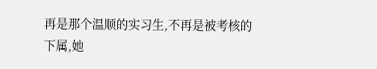再是那个温顺的实习生,不再是被考核的下属,她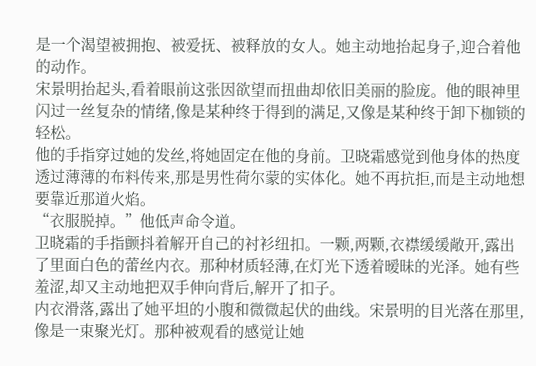是一个渴望被拥抱、被爱抚、被释放的女人。她主动地抬起身子,迎合着他的动作。
宋景明抬起头,看着眼前这张因欲望而扭曲却依旧美丽的脸庞。他的眼神里闪过一丝复杂的情绪,像是某种终于得到的满足,又像是某种终于卸下枷锁的轻松。
他的手指穿过她的发丝,将她固定在他的身前。卫晓霜感觉到他身体的热度透过薄薄的布料传来,那是男性荷尔蒙的实体化。她不再抗拒,而是主动地想要靠近那道火焰。
“衣服脱掉。”他低声命令道。
卫晓霜的手指颤抖着解开自己的衬衫纽扣。一颗,两颗,衣襟缓缓敞开,露出了里面白色的蕾丝内衣。那种材质轻薄,在灯光下透着暧昧的光泽。她有些羞涩,却又主动地把双手伸向背后,解开了扣子。
内衣滑落,露出了她平坦的小腹和微微起伏的曲线。宋景明的目光落在那里,像是一束聚光灯。那种被观看的感觉让她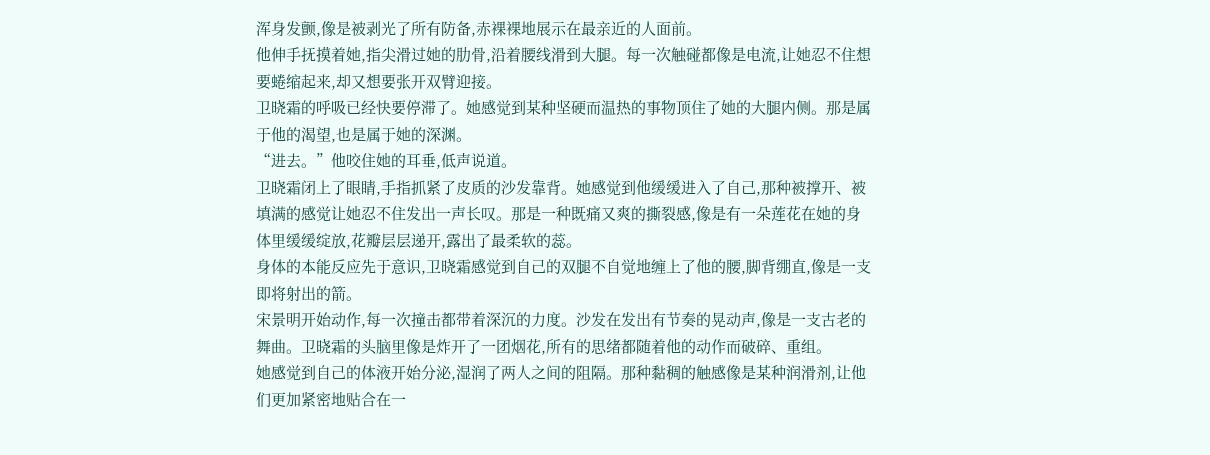浑身发颤,像是被剥光了所有防备,赤裸裸地展示在最亲近的人面前。
他伸手抚摸着她,指尖滑过她的肋骨,沿着腰线滑到大腿。每一次触碰都像是电流,让她忍不住想要蜷缩起来,却又想要张开双臂迎接。
卫晓霜的呼吸已经快要停滞了。她感觉到某种坚硬而温热的事物顶住了她的大腿内侧。那是属于他的渴望,也是属于她的深渊。
“进去。”他咬住她的耳垂,低声说道。
卫晓霜闭上了眼睛,手指抓紧了皮质的沙发靠背。她感觉到他缓缓进入了自己,那种被撑开、被填满的感觉让她忍不住发出一声长叹。那是一种既痛又爽的撕裂感,像是有一朵莲花在她的身体里缓缓绽放,花瓣层层递开,露出了最柔软的蕊。
身体的本能反应先于意识,卫晓霜感觉到自己的双腿不自觉地缠上了他的腰,脚背绷直,像是一支即将射出的箭。
宋景明开始动作,每一次撞击都带着深沉的力度。沙发在发出有节奏的晃动声,像是一支古老的舞曲。卫晓霜的头脑里像是炸开了一团烟花,所有的思绪都随着他的动作而破碎、重组。
她感觉到自己的体液开始分泌,湿润了两人之间的阻隔。那种黏稠的触感像是某种润滑剂,让他们更加紧密地贴合在一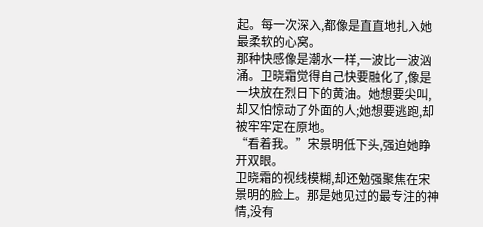起。每一次深入,都像是直直地扎入她最柔软的心窝。
那种快感像是潮水一样,一波比一波汹涌。卫晓霜觉得自己快要融化了,像是一块放在烈日下的黄油。她想要尖叫,却又怕惊动了外面的人;她想要逃跑,却被牢牢定在原地。
“看着我。”宋景明低下头,强迫她睁开双眼。
卫晓霜的视线模糊,却还勉强聚焦在宋景明的脸上。那是她见过的最专注的神情,没有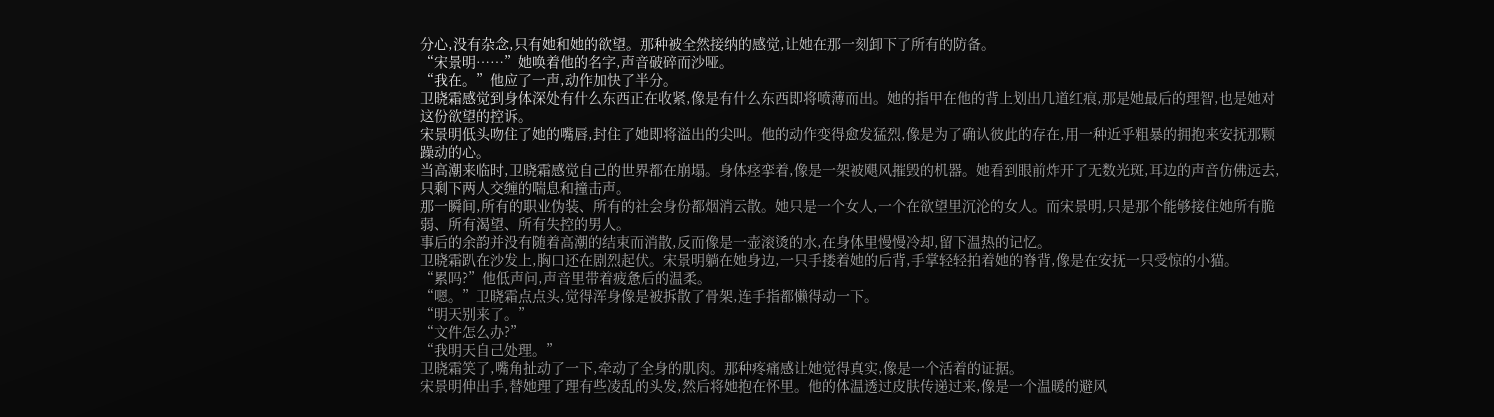分心,没有杂念,只有她和她的欲望。那种被全然接纳的感觉,让她在那一刻卸下了所有的防备。
“宋景明……”她唤着他的名字,声音破碎而沙哑。
“我在。”他应了一声,动作加快了半分。
卫晓霜感觉到身体深处有什么东西正在收紧,像是有什么东西即将喷薄而出。她的指甲在他的背上划出几道红痕,那是她最后的理智,也是她对这份欲望的控诉。
宋景明低头吻住了她的嘴唇,封住了她即将溢出的尖叫。他的动作变得愈发猛烈,像是为了确认彼此的存在,用一种近乎粗暴的拥抱来安抚那颗躁动的心。
当高潮来临时,卫晓霜感觉自己的世界都在崩塌。身体痉挛着,像是一架被飓风摧毁的机器。她看到眼前炸开了无数光斑,耳边的声音仿佛远去,只剩下两人交缠的喘息和撞击声。
那一瞬间,所有的职业伪装、所有的社会身份都烟消云散。她只是一个女人,一个在欲望里沉沦的女人。而宋景明,只是那个能够接住她所有脆弱、所有渴望、所有失控的男人。
事后的余韵并没有随着高潮的结束而消散,反而像是一壶滚烫的水,在身体里慢慢冷却,留下温热的记忆。
卫晓霜趴在沙发上,胸口还在剧烈起伏。宋景明躺在她身边,一只手搂着她的后背,手掌轻轻拍着她的脊背,像是在安抚一只受惊的小猫。
“累吗?”他低声问,声音里带着疲惫后的温柔。
“嗯。”卫晓霜点点头,觉得浑身像是被拆散了骨架,连手指都懒得动一下。
“明天别来了。”
“文件怎么办?”
“我明天自己处理。”
卫晓霜笑了,嘴角扯动了一下,牵动了全身的肌肉。那种疼痛感让她觉得真实,像是一个活着的证据。
宋景明伸出手,替她理了理有些凌乱的头发,然后将她抱在怀里。他的体温透过皮肤传递过来,像是一个温暖的避风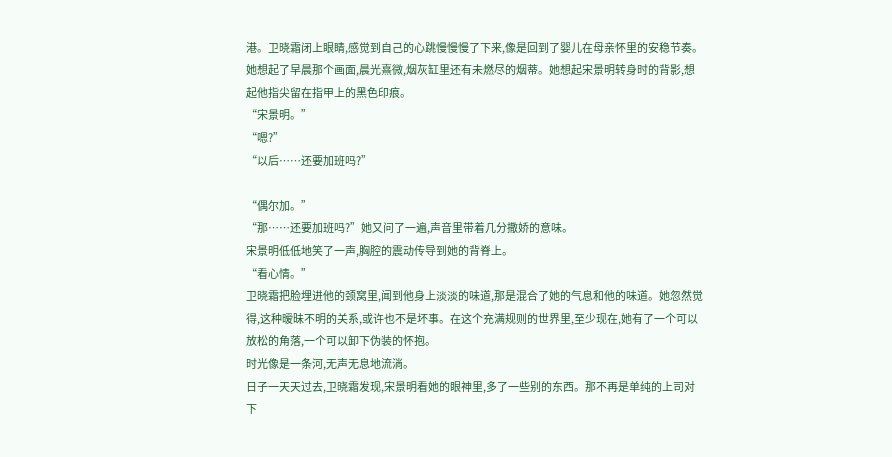港。卫晓霜闭上眼睛,感觉到自己的心跳慢慢慢了下来,像是回到了婴儿在母亲怀里的安稳节奏。
她想起了早晨那个画面,晨光熹微,烟灰缸里还有未燃尽的烟蒂。她想起宋景明转身时的背影,想起他指尖留在指甲上的黑色印痕。
“宋景明。”
“嗯?”
“以后……还要加班吗?”

“偶尔加。”
“那……还要加班吗?”她又问了一遍,声音里带着几分撒娇的意味。
宋景明低低地笑了一声,胸腔的震动传导到她的背脊上。
“看心情。”
卫晓霜把脸埋进他的颈窝里,闻到他身上淡淡的味道,那是混合了她的气息和他的味道。她忽然觉得,这种暧昧不明的关系,或许也不是坏事。在这个充满规则的世界里,至少现在,她有了一个可以放松的角落,一个可以卸下伪装的怀抱。
时光像是一条河,无声无息地流淌。
日子一天天过去,卫晓霜发现,宋景明看她的眼神里,多了一些别的东西。那不再是单纯的上司对下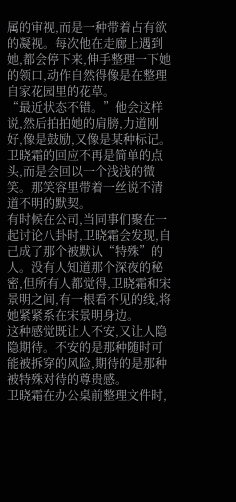属的审视,而是一种带着占有欲的凝视。每次他在走廊上遇到她,都会停下来,伸手整理一下她的领口,动作自然得像是在整理自家花园里的花草。
“最近状态不错。”他会这样说,然后拍拍她的肩膀,力道刚好,像是鼓励,又像是某种标记。
卫晓霜的回应不再是简单的点头,而是会回以一个浅浅的微笑。那笑容里带着一丝说不清道不明的默契。
有时候在公司,当同事们聚在一起讨论八卦时,卫晓霜会发现,自己成了那个被默认“特殊”的人。没有人知道那个深夜的秘密,但所有人都觉得,卫晓霜和宋景明之间,有一根看不见的线,将她紧紧系在宋景明身边。
这种感觉既让人不安,又让人隐隐期待。不安的是那种随时可能被拆穿的风险,期待的是那种被特殊对待的尊贵感。
卫晓霜在办公桌前整理文件时,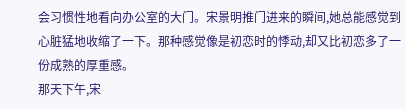会习惯性地看向办公室的大门。宋景明推门进来的瞬间,她总能感觉到心脏猛地收缩了一下。那种感觉像是初恋时的悸动,却又比初恋多了一份成熟的厚重感。
那天下午,宋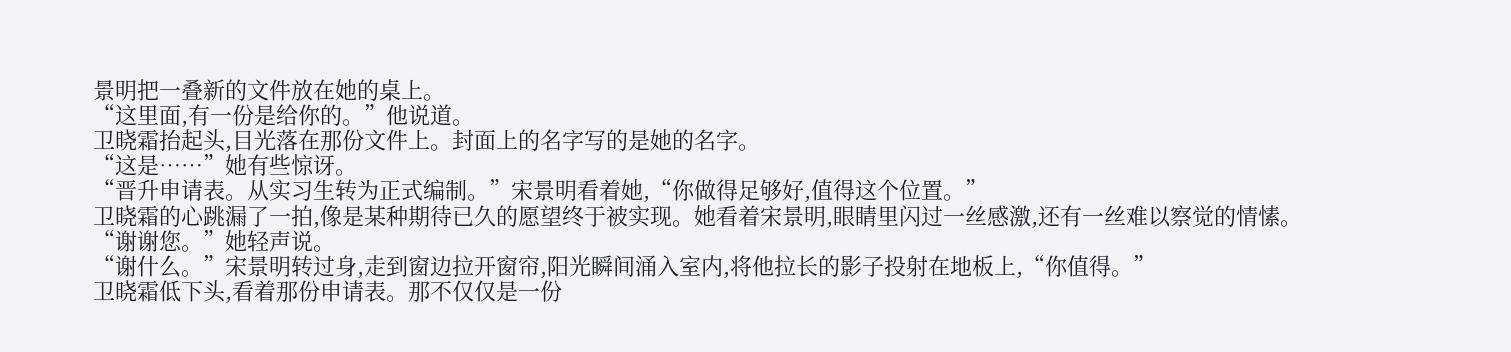景明把一叠新的文件放在她的桌上。
“这里面,有一份是给你的。”他说道。
卫晓霜抬起头,目光落在那份文件上。封面上的名字写的是她的名字。
“这是……”她有些惊讶。
“晋升申请表。从实习生转为正式编制。”宋景明看着她,“你做得足够好,值得这个位置。”
卫晓霜的心跳漏了一拍,像是某种期待已久的愿望终于被实现。她看着宋景明,眼睛里闪过一丝感激,还有一丝难以察觉的情愫。
“谢谢您。”她轻声说。
“谢什么。”宋景明转过身,走到窗边拉开窗帘,阳光瞬间涌入室内,将他拉长的影子投射在地板上,“你值得。”
卫晓霜低下头,看着那份申请表。那不仅仅是一份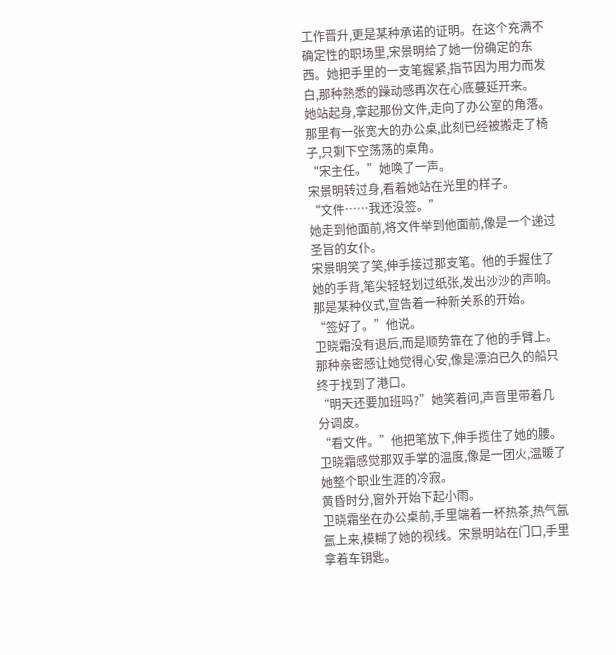工作晋升,更是某种承诺的证明。在这个充满不确定性的职场里,宋景明给了她一份确定的东西。她把手里的一支笔握紧,指节因为用力而发白,那种熟悉的躁动感再次在心底蔓延开来。
她站起身,拿起那份文件,走向了办公室的角落。那里有一张宽大的办公桌,此刻已经被搬走了椅子,只剩下空荡荡的桌角。
“宋主任。”她唤了一声。
宋景明转过身,看着她站在光里的样子。
“文件……我还没签。”
她走到他面前,将文件举到他面前,像是一个递过圣旨的女仆。
宋景明笑了笑,伸手接过那支笔。他的手握住了她的手背,笔尖轻轻划过纸张,发出沙沙的声响。那是某种仪式,宣告着一种新关系的开始。
“签好了。”他说。
卫晓霜没有退后,而是顺势靠在了他的手臂上。那种亲密感让她觉得心安,像是漂泊已久的船只终于找到了港口。
“明天还要加班吗?”她笑着问,声音里带着几分调皮。
“看文件。”他把笔放下,伸手揽住了她的腰。
卫晓霜感觉那双手掌的温度,像是一团火,温暖了她整个职业生涯的冷寂。
黄昏时分,窗外开始下起小雨。
卫晓霜坐在办公桌前,手里端着一杯热茶,热气氤氲上来,模糊了她的视线。宋景明站在门口,手里拿着车钥匙。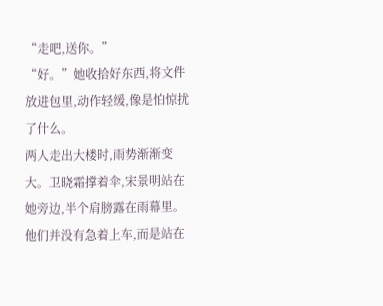“走吧,送你。”
“好。”她收拾好东西,将文件放进包里,动作轻缓,像是怕惊扰了什么。
两人走出大楼时,雨势渐渐变大。卫晓霜撑着伞,宋景明站在她旁边,半个肩膀露在雨幕里。他们并没有急着上车,而是站在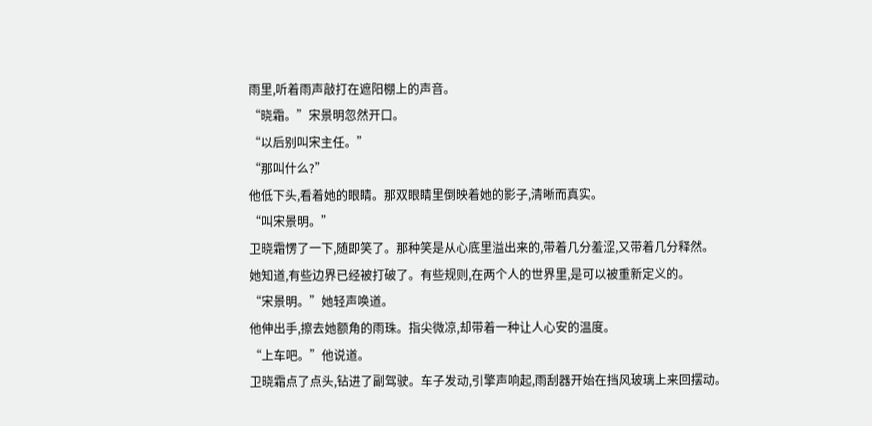雨里,听着雨声敲打在遮阳棚上的声音。
“晓霜。”宋景明忽然开口。
“以后别叫宋主任。”
“那叫什么?”
他低下头,看着她的眼睛。那双眼睛里倒映着她的影子,清晰而真实。
“叫宋景明。”
卫晓霜愣了一下,随即笑了。那种笑是从心底里溢出来的,带着几分羞涩,又带着几分释然。
她知道,有些边界已经被打破了。有些规则,在两个人的世界里,是可以被重新定义的。
“宋景明。”她轻声唤道。
他伸出手,擦去她额角的雨珠。指尖微凉,却带着一种让人心安的温度。
“上车吧。”他说道。
卫晓霜点了点头,钻进了副驾驶。车子发动,引擎声响起,雨刮器开始在挡风玻璃上来回摆动。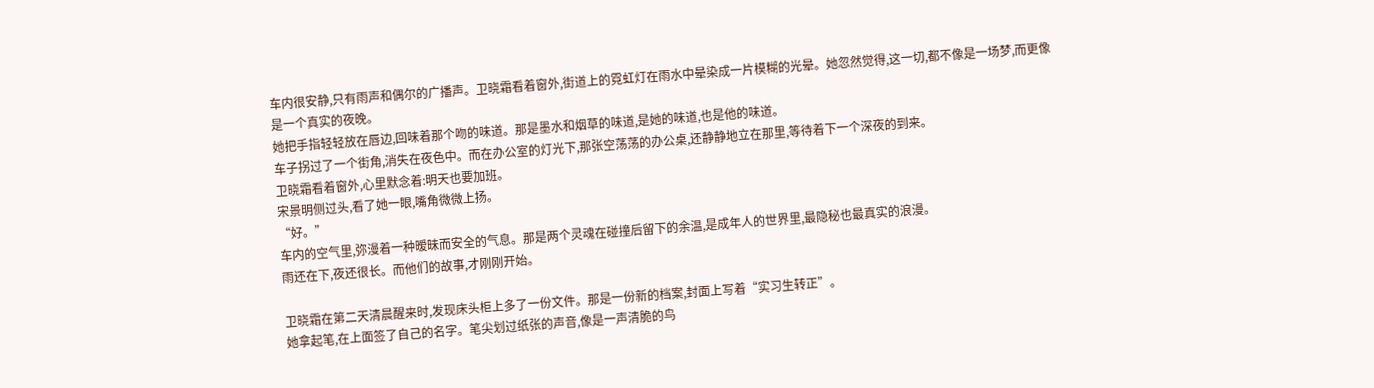车内很安静,只有雨声和偶尔的广播声。卫晓霜看着窗外,街道上的霓虹灯在雨水中晕染成一片模糊的光晕。她忽然觉得,这一切,都不像是一场梦,而更像是一个真实的夜晚。
她把手指轻轻放在唇边,回味着那个吻的味道。那是墨水和烟草的味道,是她的味道,也是他的味道。
车子拐过了一个街角,消失在夜色中。而在办公室的灯光下,那张空荡荡的办公桌,还静静地立在那里,等待着下一个深夜的到来。
卫晓霜看着窗外,心里默念着:明天也要加班。
宋景明侧过头,看了她一眼,嘴角微微上扬。
“好。”
车内的空气里,弥漫着一种暧昧而安全的气息。那是两个灵魂在碰撞后留下的余温,是成年人的世界里,最隐秘也最真实的浪漫。
雨还在下,夜还很长。而他们的故事,才刚刚开始。

卫晓霜在第二天清晨醒来时,发现床头柜上多了一份文件。那是一份新的档案,封面上写着“实习生转正”。
她拿起笔,在上面签了自己的名字。笔尖划过纸张的声音,像是一声清脆的鸟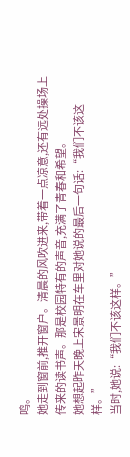鸣。
她走到窗前,推开窗户。清晨的风吹进来,带着一点凉意,还有远处操场上传来的读书声。那是校园特有的声音,充满了青春和希望。
她想起昨天晚上宋景明在车里对她说的最后一句话:“我们不该这样。”
当时,她说:“我们不该这样。”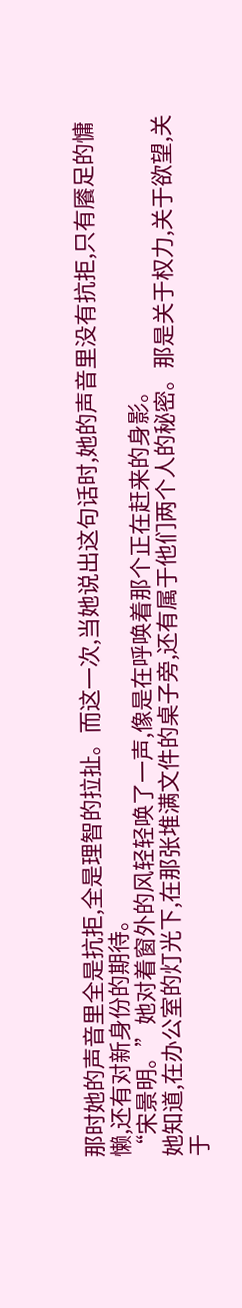那时她的声音里全是抗拒,全是理智的拉扯。而这一次,当她说出这句话时,她的声音里没有抗拒,只有餍足的慵懒,还有对新身份的期待。
“宋景明。”她对着窗外的风轻轻唤了一声,像是在呼唤着那个正在赶来的身影。
她知道,在办公室的灯光下,在那张堆满文件的桌子旁,还有属于他们两个人的秘密。那是关于权力,关于欲望,关于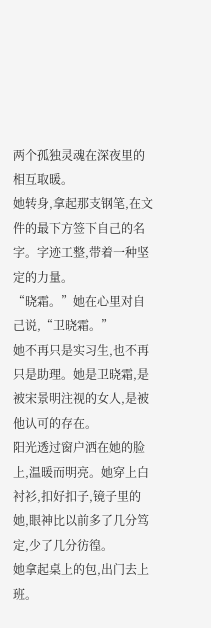两个孤独灵魂在深夜里的相互取暖。
她转身,拿起那支钢笔,在文件的最下方签下自己的名字。字迹工整,带着一种坚定的力量。
“晓霜。”她在心里对自己说,“卫晓霜。”
她不再只是实习生,也不再只是助理。她是卫晓霜,是被宋景明注视的女人,是被他认可的存在。
阳光透过窗户洒在她的脸上,温暖而明亮。她穿上白衬衫,扣好扣子,镜子里的她,眼神比以前多了几分笃定,少了几分彷徨。
她拿起桌上的包,出门去上班。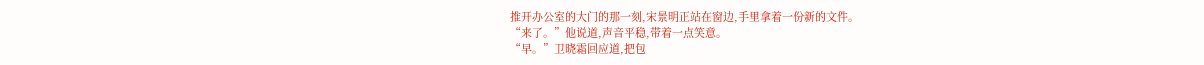推开办公室的大门的那一刻,宋景明正站在窗边,手里拿着一份新的文件。
“来了。”他说道,声音平稳,带着一点笑意。
“早。”卫晓霜回应道,把包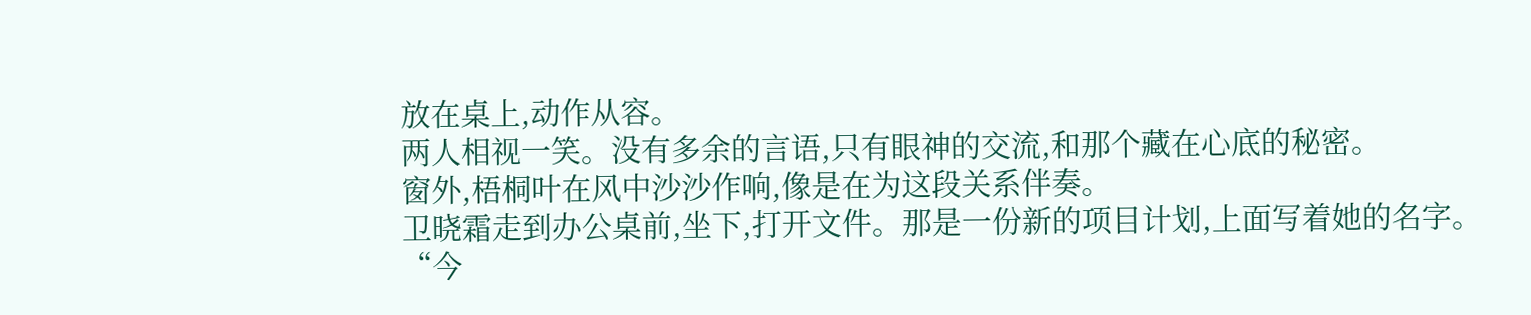放在桌上,动作从容。
两人相视一笑。没有多余的言语,只有眼神的交流,和那个藏在心底的秘密。
窗外,梧桐叶在风中沙沙作响,像是在为这段关系伴奏。
卫晓霜走到办公桌前,坐下,打开文件。那是一份新的项目计划,上面写着她的名字。
“今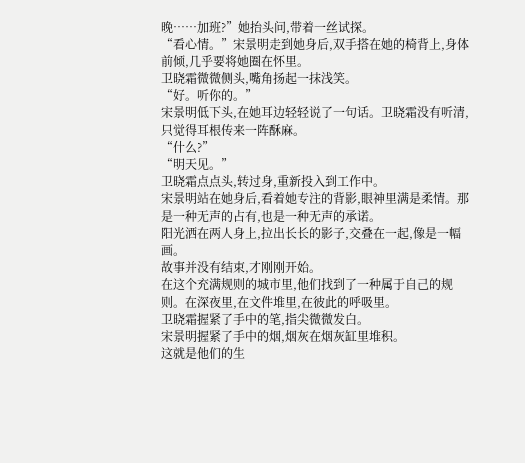晚……加班?”她抬头问,带着一丝试探。
“看心情。”宋景明走到她身后,双手搭在她的椅背上,身体前倾,几乎要将她圈在怀里。
卫晓霜微微侧头,嘴角扬起一抹浅笑。
“好。听你的。”
宋景明低下头,在她耳边轻轻说了一句话。卫晓霜没有听清,只觉得耳根传来一阵酥麻。
“什么?”
“明天见。”
卫晓霜点点头,转过身,重新投入到工作中。
宋景明站在她身后,看着她专注的背影,眼神里满是柔情。那是一种无声的占有,也是一种无声的承诺。
阳光洒在两人身上,拉出长长的影子,交叠在一起,像是一幅画。
故事并没有结束,才刚刚开始。
在这个充满规则的城市里,他们找到了一种属于自己的规则。在深夜里,在文件堆里,在彼此的呼吸里。
卫晓霜握紧了手中的笔,指尖微微发白。
宋景明握紧了手中的烟,烟灰在烟灰缸里堆积。
这就是他们的生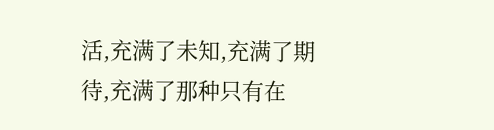活,充满了未知,充满了期待,充满了那种只有在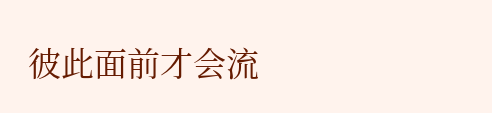彼此面前才会流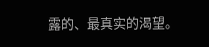露的、最真实的渴望。